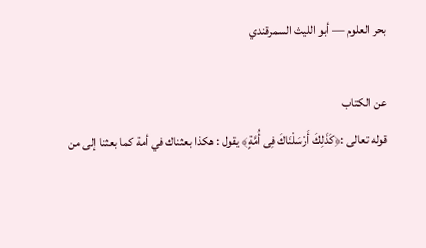بحر العلوم — أبو الليث السمرقندي

عن الكتاب
قوله تعالى :﴿كَذَلِكَ أَرْسَلْنَاكَ فِى أُمَّةٍ﴾ يقول : هكذا بعثناك في أمة كما بعثنا إلى من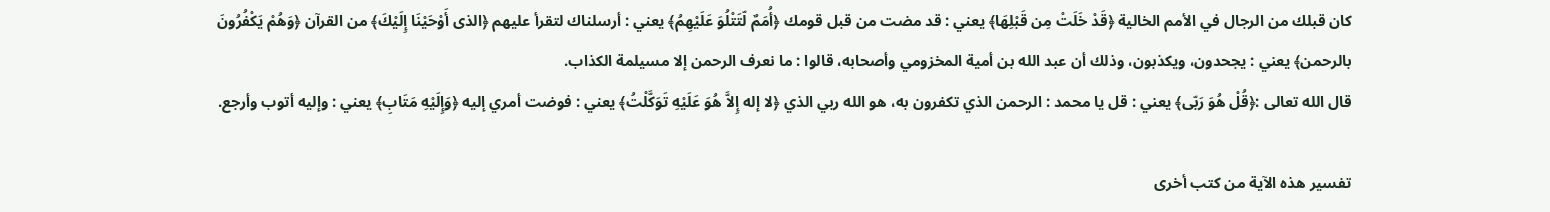كان قبلك من الرجال في الأمم الخالية ﴿قَدْ خَلَتْ مِن قَبْلِهَا﴾ يعني : قد مضت من قبل قومك ﴿أُمَمٌ لّتَتْلُوَ عَلَيْهِمُ﴾ يعني : أرسلناك لتقرأ عليهم ﴿الذى أَوْحَيْنَا إِلَيْكَ﴾ من القرآن ﴿وَهُمْ يَكْفُرُونَ بالرحمن﴾ يعني : يجحدون، ويكذبون، وذلك أن عبد الله بن أمية المخزومي وأصحابه، قالوا : ما نعرف الرحمن إلا مسيلمة الكذاب.
قال الله تعالى :﴿قُلْ هُوَ رَبّى﴾ يعني : قل يا محمد : الرحمن الذي تكفرون به، هو الله ربي الذي ﴿لا إله إِلاَّ هُوَ عَلَيْهِ تَوَكَّلْتُ﴾ يعني : فوضت أمري إليه ﴿وَإِلَيْهِ مَتَابِ﴾ يعني : وإليه أتوب وأرجع.

تفسير هذه الآية من كتب أخرى